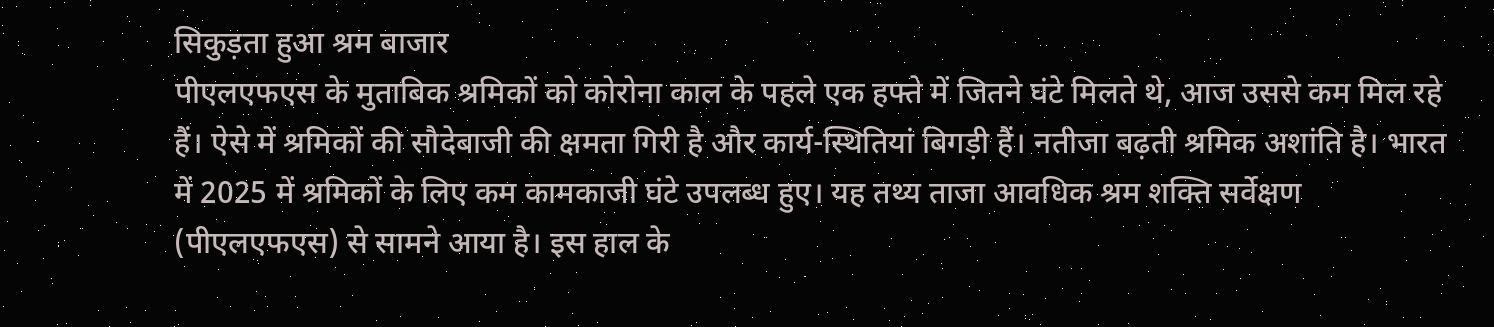सिकुड़ता हुआ श्रम बाजार
पीएलएफएस के मुताबिक श्रमिकों को कोरोना काल के पहले एक हफ्ते में जितने घंटे मिलते थे, आज उससे कम मिल रहे हैं। ऐसे में श्रमिकों की सौदेबाजी की क्षमता गिरी है और कार्य-स्थितियां बिगड़ी हैं। नतीजा बढ़ती श्रमिक अशांति है। भारत में 2025 में श्रमिकों के लिए कम कामकाजी घंटे उपलब्ध हुए। यह तथ्य ताजा आवधिक श्रम शक्ति सर्वेक्षण (पीएलएफएस) से सामने आया है। इस हाल के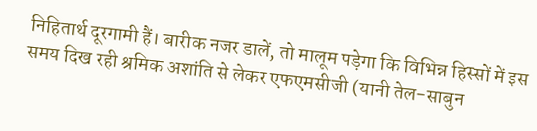निहितार्थ दूरगामी हैं। बारीक नजर डालें, तो मालूम पड़ेगा कि विभिन्न हिस्सों में इस समय दिख रही श्रमिक अशांति से लेकर एफएमसीजी (यानी तेल-साबुन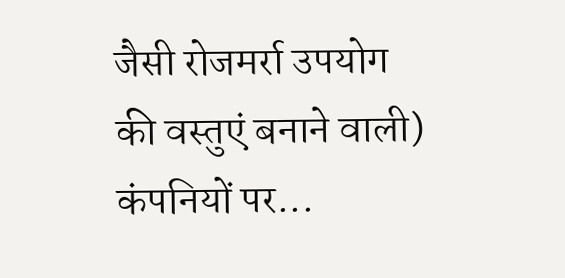जैसी रोजमर्रा उपयोग की वस्तुएं बनाने वाली) कंपनियों पर...